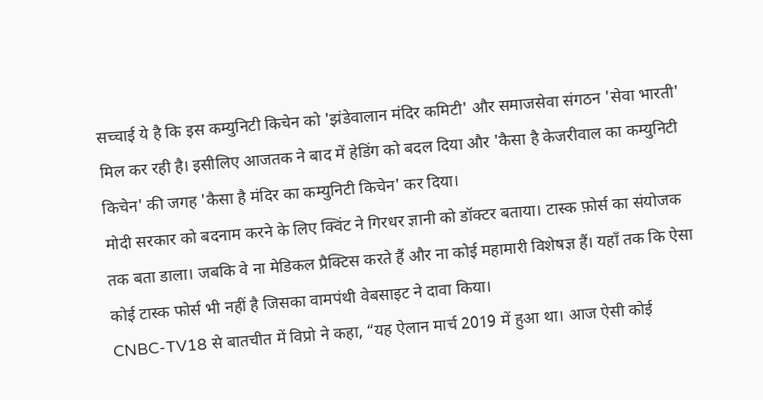सच्चाई ये है कि इस कम्युनिटी किचेन को 'झंडेवालान मंदिर कमिटी' और समाजसेवा संगठन 'सेवा भारती' मिल कर रही है। इसीलिए आजतक ने बाद में हेडिंग को बदल दिया और 'कैसा है केजरीवाल का कम्युनिटी किचेन' की जगह 'कैसा है मंदिर का कम्युनिटी किचेन' कर दिया।
मोदी सरकार को बदनाम करने के लिए क्विंट ने गिरधर ज्ञानी को डॉक्टर बताया। टास्क फ़ोर्स का संयोजक तक बता डाला। जबकि वे ना मेडिकल प्रैक्टिस करते हैं और ना कोई महामारी विशेषज्ञ हैं। यहॉं तक कि ऐसा कोई टास्क फोर्स भी नहीं है जिसका वामपंथी वेबसाइट ने दावा किया।
CNBC-TV18 से बातचीत में विप्रो ने कहा, “यह ऐलान मार्च 2019 में हुआ था। आज ऐसी कोई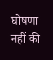घोषणा नहीं की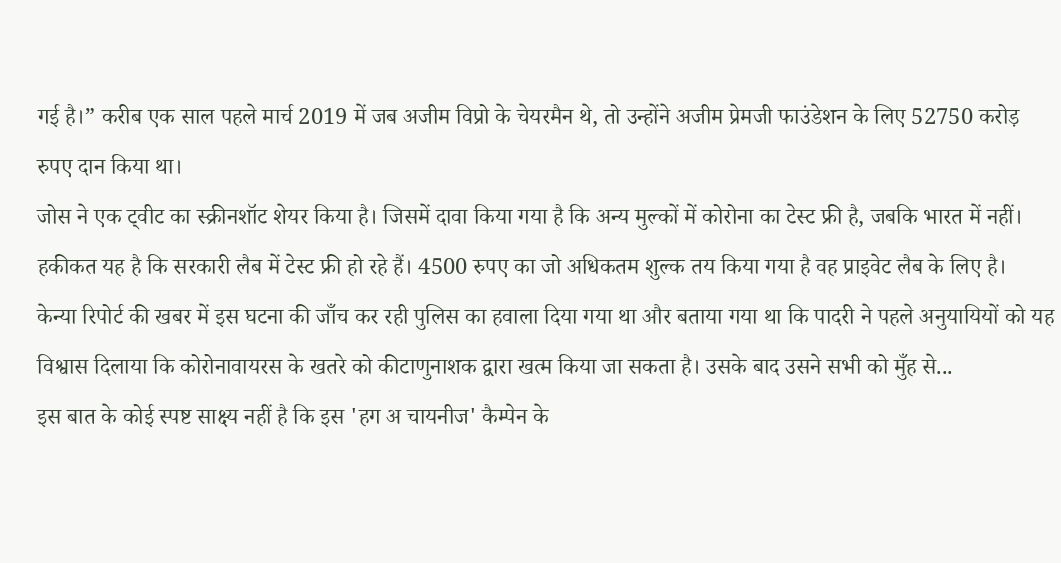गई है।” करीब एक साल पहले मार्च 2019 में जब अजीम विप्रो के चेयरमैन थे, तो उन्होंने अजीम प्रेमजी फाउंडेशन के लिए 52750 करोड़ रुपए दान किया था।
जोस ने एक ट्वीट का स्क्रीनशॉट शेयर किया है। जिसमें दावा किया गया है कि अन्य मुल्कों में कोरोना का टेस्ट फ्री है, जबकि भारत में नहीं। हकीकत यह है कि सरकारी लैब में टेस्ट फ्री हो रहे हैं। 4500 रुपए का जो अधिकतम शुल्क तय किया गया है वह प्राइवेट लैब के लिए है।
केन्या रिपोर्ट की खबर में इस घटना की जाँच कर रही पुलिस का हवाला दिया गया था और बताया गया था कि पादरी ने पहले अनुयायियों को यह विश्वास दिलाया कि कोरोनावायरस के खतरे को कीटाणुनाशक द्वारा खत्म किया जा सकता है। उसके बाद उसने सभी को मुँह से...
इस बात के कोई स्पष्ट साक्ष्य नहीं है कि इस 'हग अ चायनीज' कैम्पेन के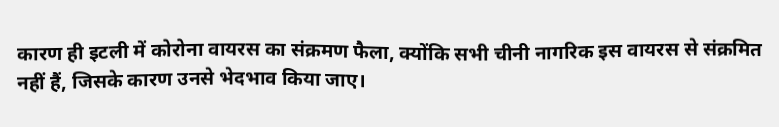कारण ही इटली में कोरोना वायरस का संक्रमण फैला, क्योंकि सभी चीनी नागरिक इस वायरस से संक्रमित नहीं हैं, जिसके कारण उनसे भेदभाव किया जाए।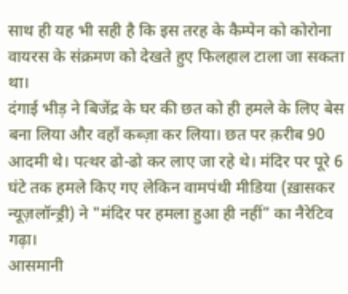साथ ही यह भी सही है कि इस तरह के कैम्पेन को कोरोना वायरस के संक्रमण को देखते हुए फिलहाल टाला जा सकता था।
दंगाई भीड़ ने बिजेंद्र के घर की छत को ही हमले के लिए बेस बना लिया और वहाँ कब्ज़ा कर लिया। छत पर क़रीब 90 आदमी थे। पत्थर ढो-ढो कर लाए जा रहे थे। मंदिर पर पूरे 6 घंटे तक हमले किए गए लेकिन वामपंथी मीडिया (ख़ासकर न्यूज़लॉन्ड्री) ने "मंदिर पर हमला हुआ ही नहीं" का नैरेटिव गढ़ा।
आसमानी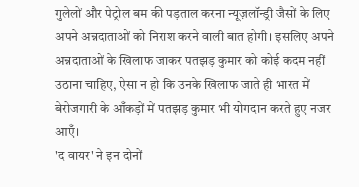गुलेलों और पेट्रोल बम की पड़ताल करना न्यूज़लॉन्ड्री जैसों के लिए अपने अन्नदाताओं को निराश करने वाली बात होगी। इसलिए अपने अन्नदाताओं के खिलाफ जाकर पतझड़ कुमार को कोई कदम नहीं उठाना चाहिए, ऐसा न हो कि उनके खिलाफ जाते ही भारत में बेरोजगारी के आँकड़ों में पतझड़ कुमार भी योगदान करते हुए नजर आएँ।
'द वायर' ने इन दोनों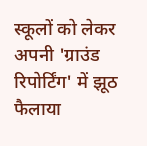स्कूलों को लेकर अपनी 'ग्राउंड रिपोर्टिंग' में झूठ फैलाया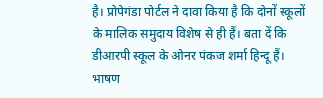है। प्रोपेगंडा पोर्टल ने दावा किया है कि दोनों स्कूलों के मालिक समुदाय विशेष से ही हैं। बता दें कि डीआरपी स्कूल के ओनर पंकज शर्मा हिन्दू हैं।
भाषण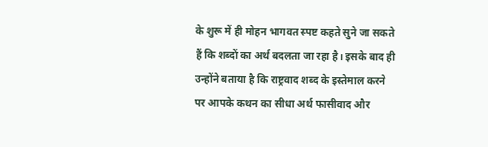के शुरू में ही मोहन भागवत स्पष्ट कहते सुने जा सकते हैं कि शब्दों का अर्थ बदलता जा रहा है। इसके बाद ही उन्होंने बताया है कि राष्ट्रवाद शब्द के इस्तेमाल करने पर आपके कथन का सीधा अर्थ फासीवाद और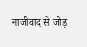नाजीवाद से जोड़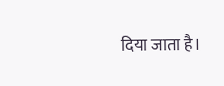दिया जाता है।